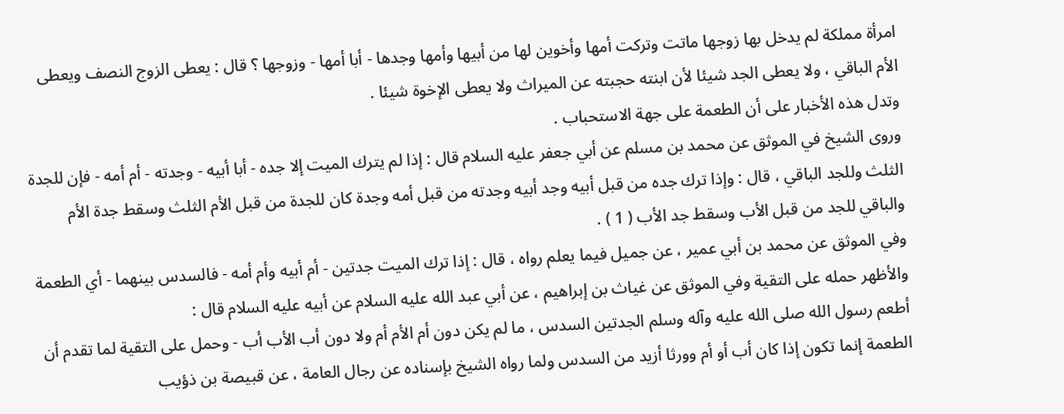امرأة مملكة لم يدخل بها زوجها ماتت وتركت أمها وأخوين لها من أبيها وأمها وجدها - أبا أمها - وزوجها ؟ قال : يعطى الزوج النصف ويعطى الأم الباقي ، ولا يعطى الجد شيئا لأن ابنته حجبته عن الميراث ولا يعطى الإخوة شيئا .
وتدل هذه الأخبار على أن الطعمة على جهة الاستحباب .
وروى الشيخ في الموثق عن محمد بن مسلم عن أبي جعفر عليه السلام قال : إذا لم يترك الميت إلا جده - أبا أبيه - وجدته - أم أمه - فإن للجدة الثلث وللجد الباقي ، قال : وإذا ترك جده من قبل أبيه وجد أبيه وجدته من قبل أمه وجدة كان للجدة من قبل الأم الثلث وسقط جدة الأم والباقي للجد من قبل الأب وسقط جد الأب ( 1 ) .
وفي الموثق عن محمد بن أبي عمير ، عن جميل فيما يعلم رواه ، قال : إذا ترك الميت جدتين - أم أبيه وأم أمه - فالسدس بينهما - أي الطعمة والأظهر حمله على التقية وفي الموثق عن غياث بن إبراهيم ، عن أبي عبد الله عليه السلام عن أبيه عليه السلام قال :
أطعم رسول الله صلى الله عليه وآله وسلم الجدتين السدس ، ما لم يكن دون أم الأم أم ولا دون أب الأب أب - وحمل على التقية لما تقدم أن الطعمة إنما تكون إذا كان أب أو أم وورثا أزيد من السدس ولما رواه الشيخ بإسناده عن رجال العامة ، عن قبيصة بن ذؤيب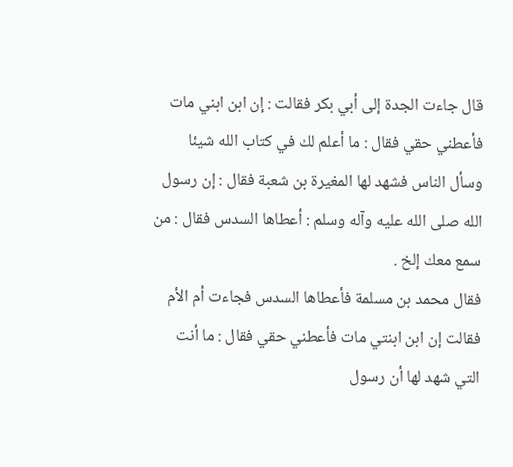قال جاءت الجدة إلى أبي بكر فقالت : إن ابن ابني مات فأعطني حقي فقال : ما أعلم لك في كتاب الله شيئا وسأل الناس فشهد لها المغيرة بن شعبة فقال : إن رسول الله صلى الله عليه وآله وسلم : أعطاها السدس فقال : من سمع معك إلخ .
فقال محمد بن مسلمة فأعطاها السدس فجاءت أم الأم فقالت إن ابن ابنتي مات فأعطني حقي فقال : ما أنت التي شهد لها أن رسول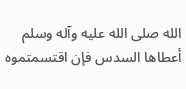الله صلى الله عليه وآله وسلم أعطاها السدس فإن اقتسمتموه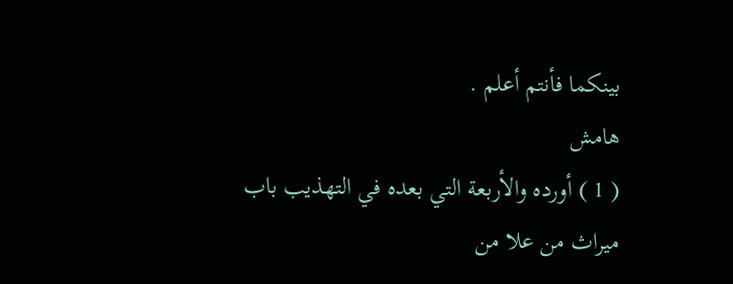بينكما فأنتم أعلم .
هامش
( 1 ) أورده والأربعة التي بعده في التهذيب باب ميراث من علا من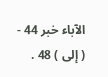الآباء خبر 44 - ( إلى ) 48 .